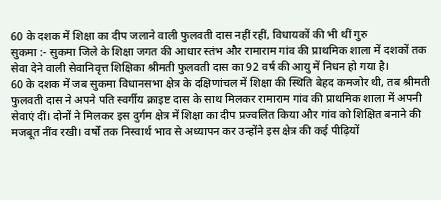60 के दशक में शिक्षा का दीप जलाने वाली फुलवती दास नहीं रहीं, विधायकों की भी थीं गुरु
सुकमा :- सुकमा जिले के शिक्षा जगत की आधार स्तंभ और रामाराम गांव की प्राथमिक शाला में दशकों तक सेवा देने वाली सेवानिवृत्त शिक्षिका श्रीमती फुलवती दास का 92 वर्ष की आयु में निधन हो गया है।
60 के दशक में जब सुकमा विधानसभा क्षेत्र के दक्षिणांचल में शिक्षा की स्थिति बेहद कमजोर थी, तब श्रीमती फुलवती दास ने अपने पति स्वर्गीय क्राइष्ट दास के साथ मिलकर रामाराम गांव की प्राथमिक शाला में अपनी सेवाएं दीं। दोनों ने मिलकर इस दुर्गम क्षेत्र में शिक्षा का दीप प्रज्वलित किया और गांव को शिक्षित बनाने की मजबूत नींव रखी। वर्षों तक निस्वार्थ भाव से अध्यापन कर उन्होंने इस क्षेत्र की कई पीढ़ियों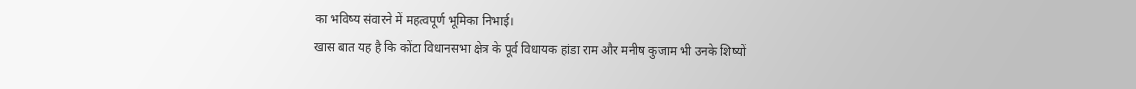का भविष्य संवारने में महत्वपूर्ण भूमिका निभाई।
खास बात यह है कि कोंटा विधानसभा क्षेत्र के पूर्व विधायक हांडा राम और मनीष कुजाम भी उनके शिष्यों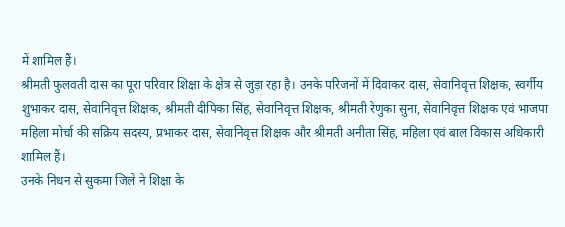में शामिल हैं।
श्रीमती फुलवती दास का पूरा परिवार शिक्षा के क्षेत्र से जुड़ा रहा है। उनके परिजनों में दिवाकर दास, सेवानिवृत्त शिक्षक, स्वर्गीय शुभाकर दास, सेवानिवृत्त शिक्षक, श्रीमती दीपिका सिंह, सेवानिवृत्त शिक्षक, श्रीमती रेणुका सुना, सेवानिवृत्त शिक्षक एवं भाजपा महिला मोर्चा की सक्रिय सदस्य, प्रभाकर दास, सेवानिवृत्त शिक्षक और श्रीमती अनीता सिंह, महिला एवं बाल विकास अधिकारी शामिल हैं।
उनके निधन से सुकमा जिले ने शिक्षा के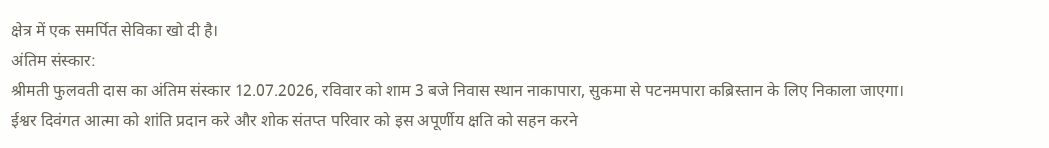क्षेत्र में एक समर्पित सेविका खो दी है।
अंतिम संस्कार:
श्रीमती फुलवती दास का अंतिम संस्कार 12.07.2026, रविवार को शाम 3 बजे निवास स्थान नाकापारा, सुकमा से पटनमपारा कब्रिस्तान के लिए निकाला जाएगा।
ईश्वर दिवंगत आत्मा को शांति प्रदान करे और शोक संतप्त परिवार को इस अपूर्णीय क्षति को सहन करने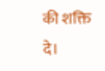की शक्ति दे।